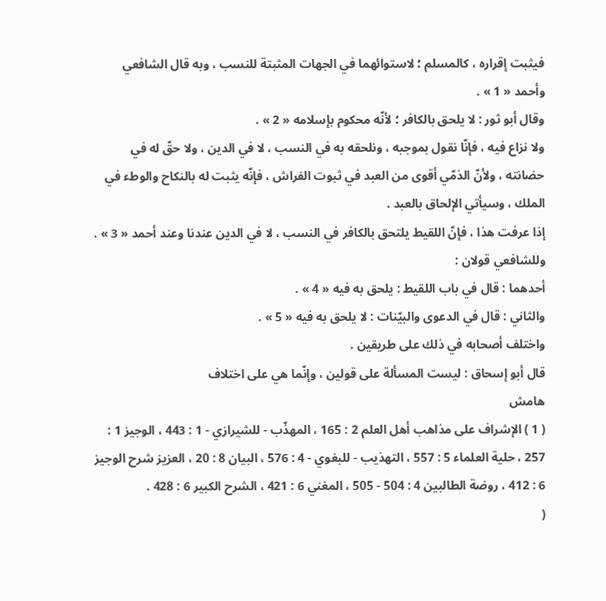فيثبت إقراره ، كالمسلم ؛ لاستوائهما في الجهات المثبتة للنسب ، وبه قال الشافعي وأحمد « 1 » .
وقال أبو ثور : لا يلحق بالكافر ؛ لأنّه محكوم بإسلامه « 2 » .
ولا نزاع فيه ، فإنّا نقول بموجبه ، ونلحقه به في النسب ، لا في الدين ، ولا حقّ له في حضانته ، ولأنّ الذمّي أقوى من العبد في ثبوت الفراش ، فإنّه يثبت له بالنكاح والوطء في الملك ، وسيأتي الإلحاق بالعبد .
إذا عرفت هذا ، فإنّ اللقيط يلتحق بالكافر في النسب ، لا في الدين عندنا وعند أحمد « 3 » .
وللشافعي قولان :
أحدهما : قال في باب اللقيط : يلحق به فيه « 4 » .
والثاني : قال في الدعوى والبيّنات : لا يلحق به فيه « 5 » .
واختلف أصحابه في ذلك على طريقين .
قال أبو إسحاق : ليست المسألة على قولين ، وإنّما هي على اختلاف
هامش
( 1 ) الإشراف على مذاهب أهل العلم 2 : 165 ، المهذّب - للشيرازي - 1 : 443 ، الوجيز 1 : 257 ، حلية العلماء 5 : 557 ، التهذيب - للبغوي - 4 : 576 ، البيان 8 : 20 ، العزيز شرح الوجيز 6 : 412 ، روضة الطالبين 4 : 504 - 505 ، المغني 6 : 421 ، الشرح الكبير 6 : 428 .
(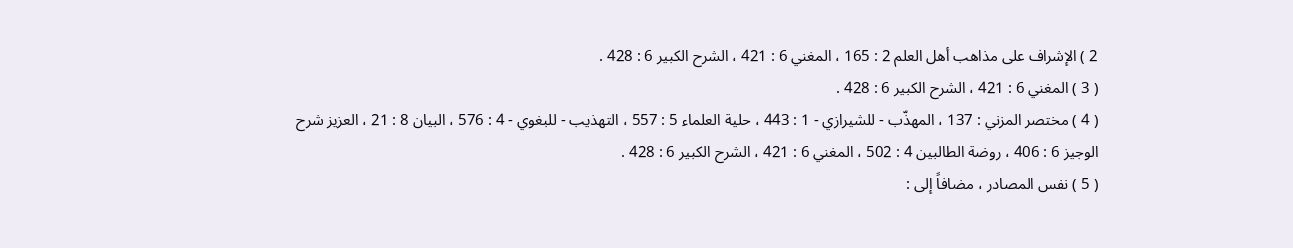2 ) الإشراف على مذاهب أهل العلم 2 : 165 ، المغني 6 : 421 ، الشرح الكبير 6 : 428 .
( 3 ) المغني 6 : 421 ، الشرح الكبير 6 : 428 .
( 4 ) مختصر المزني : 137 ، المهذّب - للشيرازي - 1 : 443 ، حلية العلماء 5 : 557 ، التهذيب - للبغوي - 4 : 576 ، البيان 8 : 21 ، العزيز شرح الوجيز 6 : 406 ، روضة الطالبين 4 : 502 ، المغني 6 : 421 ، الشرح الكبير 6 : 428 .
( 5 ) نفس المصادر ، مضافاً إلى :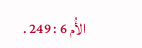الأُم 6 : 249 .